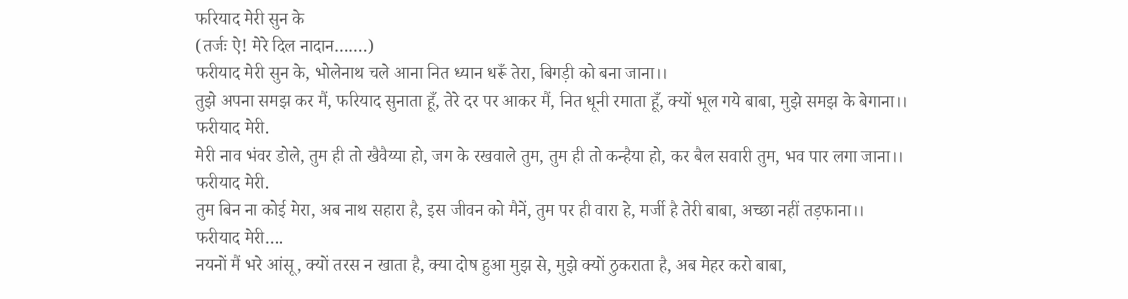फरियाद मेरी सुन के
(तर्जः ऐ! मेरे दिल नादान…….)
फरीयाद मेरी सुन के, भोलेनाथ चले आना नित ध्यान धरूँ तेरा, बिगड़ी को बना जाना।।
तुझे अपना समझ कर मैं, फरियाद सुनाता हूँ, तेरे दर पर आकर मैं, नित धूनी रमाता हूँ, क्यों भूल गये बाबा, मुझे समझ के बेगाना।।
फरीयाद मेरी.
मेरी नाव भंवर डोले, तुम ही तो खैवैय्या हो, जग के रखवाले तुम, तुम ही तो कन्हैया हो, कर बैल सवारी तुम, भव पार लगा जाना।।
फरीयाद मेरी.
तुम बिन ना कोई मेरा, अब नाथ सहारा है, इस जीवन को मैनें, तुम पर ही वारा हे, मर्जी है तेरी बाबा, अच्छा नहीं तड़फाना।।
फरीयाद मेरी….
नयनों मैं भरे आंसू, क्यों तरस न खाता है, क्या दोष हुआ मुझ से, मुझे क्यों ठुकराता है, अब मेहर करो बाबा,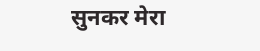सुनकर मेरा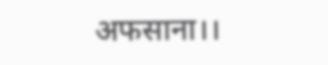अफसाना।।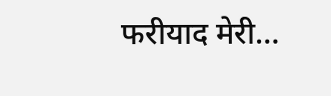फरीयाद मेरी…